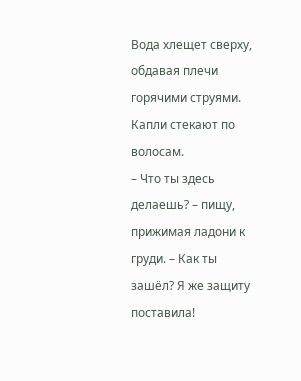Вода хлещет сверху, обдавая плечи горячими струями. Капли стекают по волосам.
– Что ты здесь делаешь? – пищу, прижимая ладони к груди. – Как ты зашёл? Я же защиту поставила!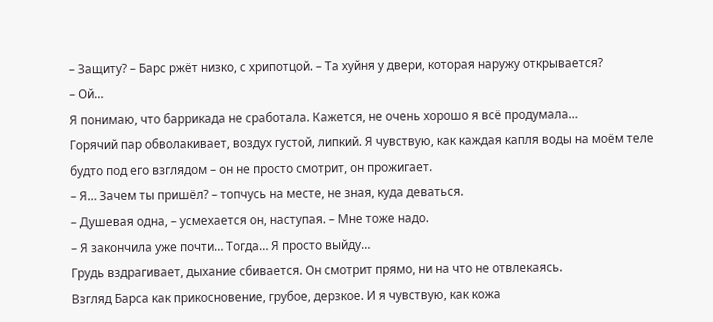– Защиту? – Барс ржёт низко, с хрипотцой. – Та хуйня у двери, которая наружу открывается?
– Ой…
Я понимаю, что баррикада не сработала. Кажется, не очень хорошо я всё продумала…
Горячий пар обволакивает, воздух густой, липкий. Я чувствую, как каждая капля воды на моём теле будто под его взглядом – он не просто смотрит, он прожигает.
– Я… Зачем ты пришёл? – топчусь на месте, не зная, куда деваться.
– Душевая одна, – усмехается он, наступая. – Мне тоже надо.
– Я закончила уже почти… Тогда… Я просто выйду…
Грудь вздрагивает, дыхание сбивается. Он смотрит прямо, ни на что не отвлекаясь.
Взгляд Барса как прикосновение, грубое, дерзкое. И я чувствую, как кожа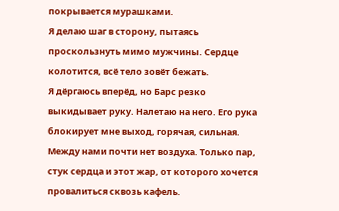покрывается мурашками.
Я делаю шаг в сторону, пытаясь проскользнуть мимо мужчины. Сердце колотится, всё тело зовёт бежать.
Я дёргаюсь вперёд, но Барс резко выкидывает руку. Налетаю на него. Его рука блокирует мне выход, горячая, сильная.
Между нами почти нет воздуха. Только пар, стук сердца и этот жар, от которого хочется провалиться сквозь кафель.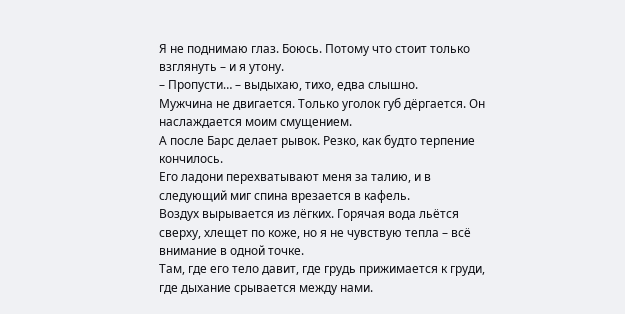Я не поднимаю глаз. Боюсь. Потому что стоит только взглянуть – и я утону.
– Пропусти… – выдыхаю, тихо, едва слышно.
Мужчина не двигается. Только уголок губ дёргается. Он наслаждается моим смущением.
А после Барс делает рывок. Резко, как будто терпение кончилось.
Его ладони перехватывают меня за талию, и в следующий миг спина врезается в кафель.
Воздух вырывается из лёгких. Горячая вода льётся сверху, хлещет по коже, но я не чувствую тепла – всё внимание в одной точке.
Там, где его тело давит, где грудь прижимается к груди, где дыхание срывается между нами.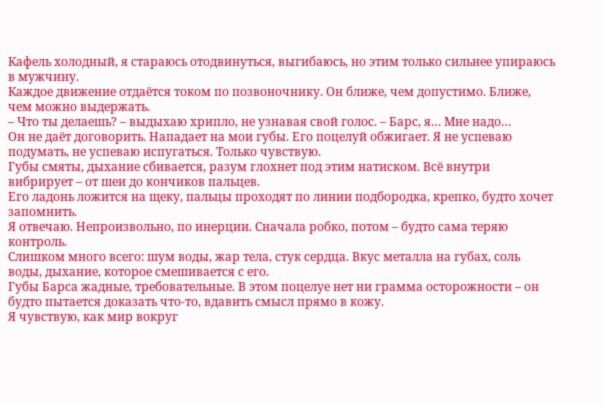Кафель холодный, я стараюсь отодвинуться, выгибаюсь, но этим только сильнее упираюсь в мужчину.
Каждое движение отдаётся током по позвоночнику. Он ближе, чем допустимо. Ближе, чем можно выдержать.
– Что ты делаешь? – выдыхаю хрипло, не узнавая свой голос. – Барс, я… Мне надо…
Он не даёт договорить. Нападает на мои губы. Его поцелуй обжигает. Я не успеваю подумать, не успеваю испугаться. Только чувствую.
Губы смяты, дыхание сбивается, разум глохнет под этим натиском. Всё внутри вибрирует – от шеи до кончиков пальцев.
Его ладонь ложится на щеку, пальцы проходят по линии подбородка, крепко, будто хочет запомнить.
Я отвечаю. Непроизвольно, по инерции. Сначала робко, потом – будто сама теряю контроль.
Слишком много всего: шум воды, жар тела, стук сердца. Вкус металла на губах, соль воды, дыхание, которое смешивается с его.
Губы Барса жадные, требовательные. В этом поцелуе нет ни грамма осторожности – он будто пытается доказать что-то, вдавить смысл прямо в кожу.
Я чувствую, как мир вокруг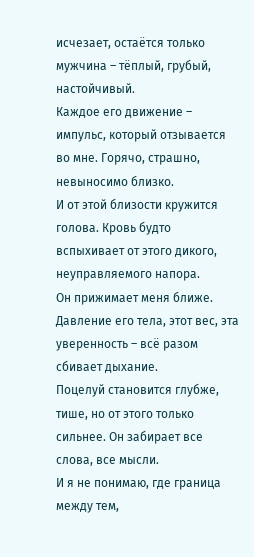исчезает, остаётся только мужчина – тёплый, грубый, настойчивый.
Каждое его движение – импульс, который отзывается во мне. Горячо, страшно, невыносимо близко.
И от этой близости кружится голова. Кровь будто вспыхивает от этого дикого, неуправляемого напора.
Он прижимает меня ближе. Давление его тела, этот вес, эта уверенность – всё разом сбивает дыхание.
Поцелуй становится глубже, тише, но от этого только сильнее. Он забирает все слова, все мысли.
И я не понимаю, где граница между тем,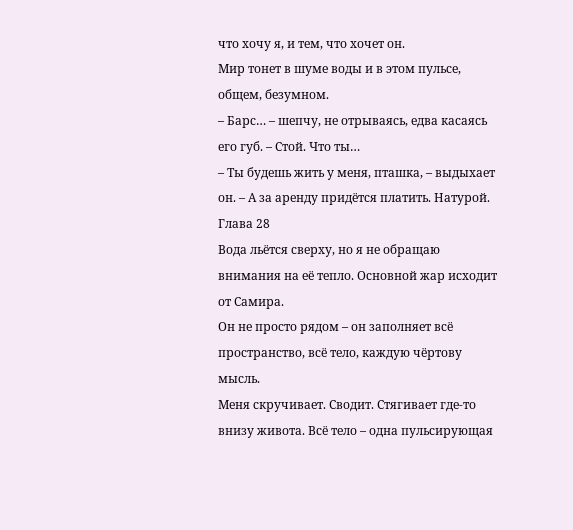что хочу я, и тем, что хочет он.
Мир тонет в шуме воды и в этом пульсе, общем, безумном.
– Барс… – шепчу, не отрываясь, едва касаясь его губ. – Стой. Что ты…
– Ты будешь жить у меня, пташка, – выдыхает он. – А за аренду придётся платить. Натурой.
Глава 28
Вода льётся сверху, но я не обращаю внимания на её тепло. Основной жар исходит от Самира.
Он не просто рядом – он заполняет всё пространство, всё тело, каждую чёртову мысль.
Меня скручивает. Сводит. Стягивает где-то внизу живота. Всё тело – одна пульсирующая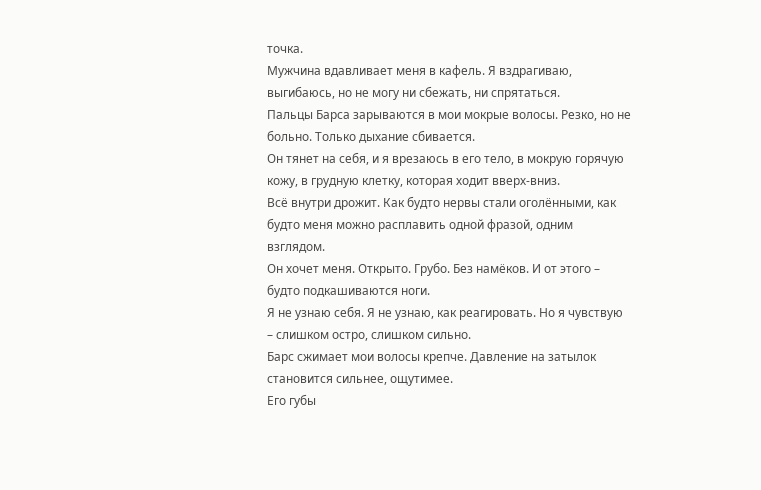точка.
Мужчина вдавливает меня в кафель. Я вздрагиваю, выгибаюсь, но не могу ни сбежать, ни спрятаться.
Пальцы Барса зарываются в мои мокрые волосы. Резко, но не больно. Только дыхание сбивается.
Он тянет на себя, и я врезаюсь в его тело, в мокрую горячую кожу, в грудную клетку, которая ходит вверх-вниз.
Всё внутри дрожит. Как будто нервы стали оголёнными, как будто меня можно расплавить одной фразой, одним взглядом.
Он хочет меня. Открыто. Грубо. Без намёков. И от этого – будто подкашиваются ноги.
Я не узнаю себя. Я не узнаю, как реагировать. Но я чувствую – слишком остро, слишком сильно.
Барс сжимает мои волосы крепче. Давление на затылок становится сильнее, ощутимее.
Его губы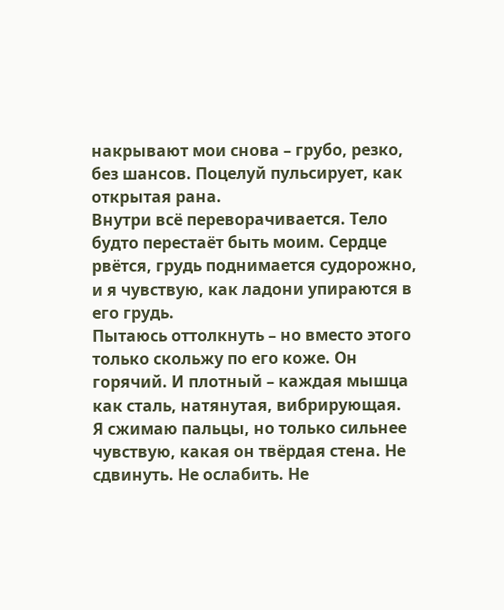накрывают мои снова – грубо, резко, без шансов. Поцелуй пульсирует, как открытая рана.
Внутри всё переворачивается. Тело будто перестаёт быть моим. Сердце рвётся, грудь поднимается судорожно, и я чувствую, как ладони упираются в его грудь.
Пытаюсь оттолкнуть – но вместо этого только скольжу по его коже. Он горячий. И плотный – каждая мышца как сталь, натянутая, вибрирующая.
Я сжимаю пальцы, но только сильнее чувствую, какая он твёрдая стена. Не сдвинуть. Не ослабить. Не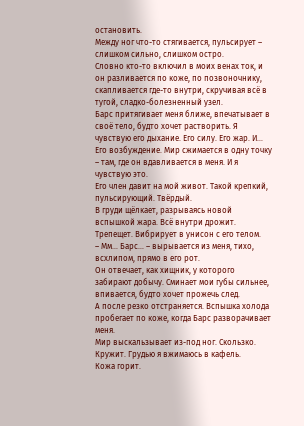остановить.
Между ног что-то стягивается, пульсирует – слишком сильно, слишком остро.
Словно кто-то включил в моих венах ток, и он разливается по коже, по позвоночнику, скапливается где-то внутри, скручивая всё в тугой, сладко-болезненный узел.
Барс притягивает меня ближе, впечатывает в своё тело, будто хочет растворить. Я чувствую его дыхание. Его силу. Его жар. И…
Его возбуждение. Мир сжимается в одну точку – там, где он вдавливается в меня. И я чувствую это.
Его член давит на мой живот. Такой крепкий, пульсирующий. Твёрдый.
В груди щёлкает, разрываясь новой вспышкой жара. Всё внутри дрожит. Трепещет. Вибрирует в унисон с его телом.
– Мм… Барс… – вырывается из меня, тихо, всхлипом, прямо в его рот.
Он отвечает, как хищник, у которого забирают добычу. Сминает мои губы сильнее, впивается, будто хочет прожечь след.
А после резко отстраняется. Вспышка холода пробегает по коже, когда Барс разворачивает меня.
Мир выскальзывает из-под ног. Скользко. Кружит. Грудью я вжимаюсь в кафель.
Кожа горит.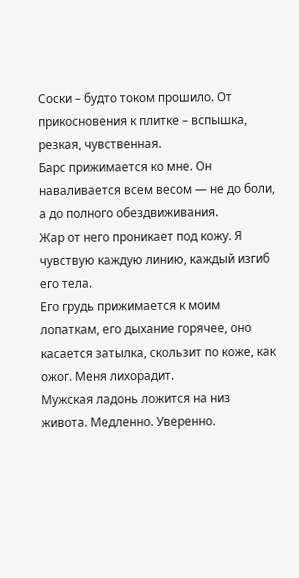Соски – будто током прошило. От прикосновения к плитке – вспышка, резкая, чувственная.
Барс прижимается ко мне. Он наваливается всем весом — не до боли, а до полного обездвиживания.
Жар от него проникает под кожу. Я чувствую каждую линию, каждый изгиб его тела.
Его грудь прижимается к моим лопаткам, его дыхание горячее, оно касается затылка, скользит по коже, как ожог. Меня лихорадит.
Мужская ладонь ложится на низ живота. Медленно. Уверенно.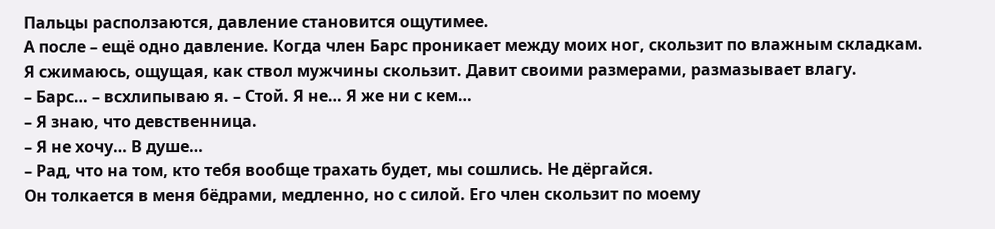Пальцы расползаются, давление становится ощутимее.
А после – ещё одно давление. Когда член Барс проникает между моих ног, скользит по влажным складкам.
Я сжимаюсь, ощущая, как ствол мужчины скользит. Давит своими размерами, размазывает влагу.
– Барс… – всхлипываю я. – Стой. Я не… Я же ни с кем…
– Я знаю, что девственница.
– Я не хочу… В душе…
– Рад, что на том, кто тебя вообще трахать будет, мы сошлись. Не дёргайся.
Он толкается в меня бёдрами, медленно, но с силой. Его член скользит по моему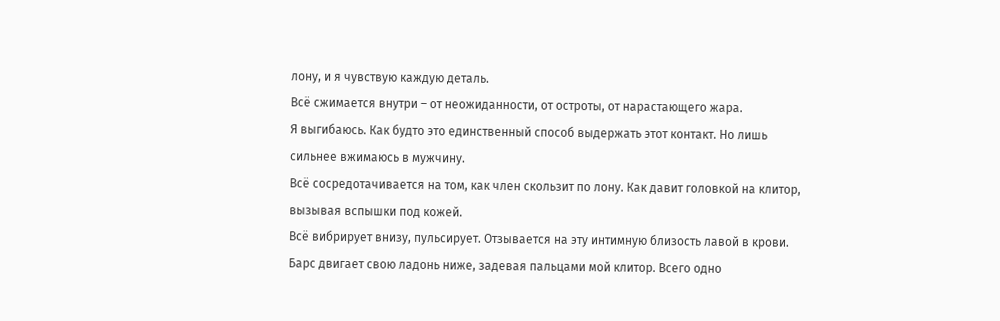лону, и я чувствую каждую деталь.
Всё сжимается внутри – от неожиданности, от остроты, от нарастающего жара.
Я выгибаюсь. Как будто это единственный способ выдержать этот контакт. Но лишь сильнее вжимаюсь в мужчину.
Всё сосредотачивается на том, как член скользит по лону. Как давит головкой на клитор, вызывая вспышки под кожей.
Всё вибрирует внизу, пульсирует. Отзывается на эту интимную близость лавой в крови.
Барс двигает свою ладонь ниже, задевая пальцами мой клитор. Всего одно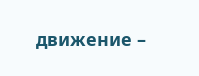движение –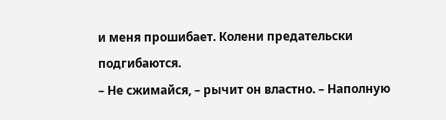и меня прошибает. Колени предательски подгибаются.
– Не сжимайся, – рычит он властно. – Наполную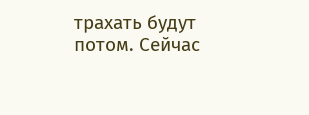трахать будут потом. Сейчас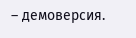– демоверсия.